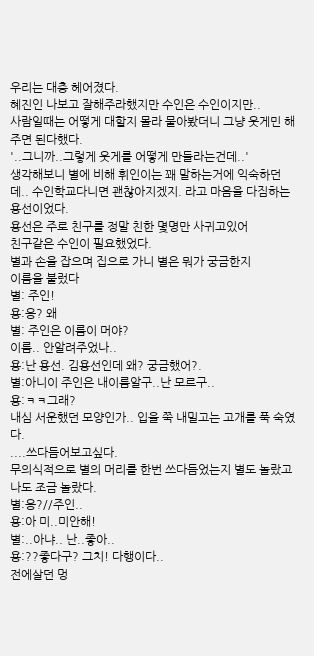우리는 대충 헤어졌다.
혜진인 나보고 잘해주라했지만 수인은 수인이지만..
사람일때는 어떻게 대할지 몰라 물아봤더니 그냥 웃게민 해주면 된다했다.
'..그니까..그렇게 웃게를 어떻게 만들라는건데..'
생각해보니 별에 비해 휘인이는 꽤 말하는거에 익숙하던데.. 수인학교다니면 괜찮아지겠지. 라고 마음을 다짐하는 용선이었다.
용선은 주로 친구를 정말 친한 몇명만 사귀고있어
친구같은 수인이 필요했었다.
별과 손을 잡으며 집으로 가니 별은 뭐가 궁금한지
이름을 불렀다
별: 주인!
용:응? 왜
별: 주인은 이름이 머야?
이름.. 안알려주었나..
용:난 용선. 김용선인데 왜? 궁금했어?.
별:아니이 주인은 내이름알구..난 모르구..
용:ㅋㅋ그래?
내심 서운했던 모양인가.. 입을 쭉 내밀고는 고개를 푹 숙였다.
....쓰다듬어보고싶다.
무의식적으로 별의 머리를 한번 쓰다듬었는지 별도 놀랐고 나도 조금 놀랐다.
별:응?//주인..
용:아 미..미안해!
별:..아냐.. 난..좋아..
용:??좋다구? 그치! 다행이다..
전에살던 멍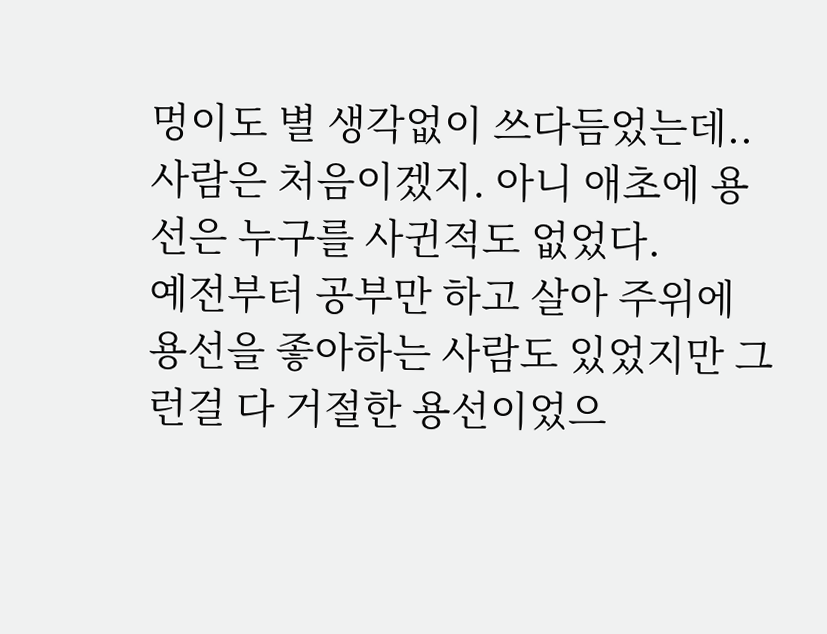멍이도 별 생각없이 쓰다듬었는데..
사람은 처음이겠지. 아니 애초에 용선은 누구를 사귄적도 없었다.
예전부터 공부만 하고 살아 주위에 용선을 좋아하는 사람도 있었지만 그런걸 다 거절한 용선이었으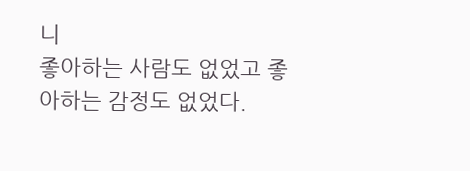니
좋아하는 사람도 없었고 좋아하는 감정도 없었다.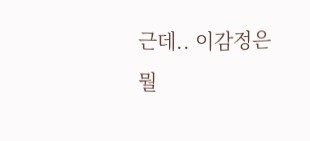근데.. 이감정은 뭘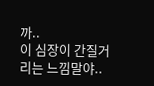까..
이 심장이 간질거리는 느낌말야..